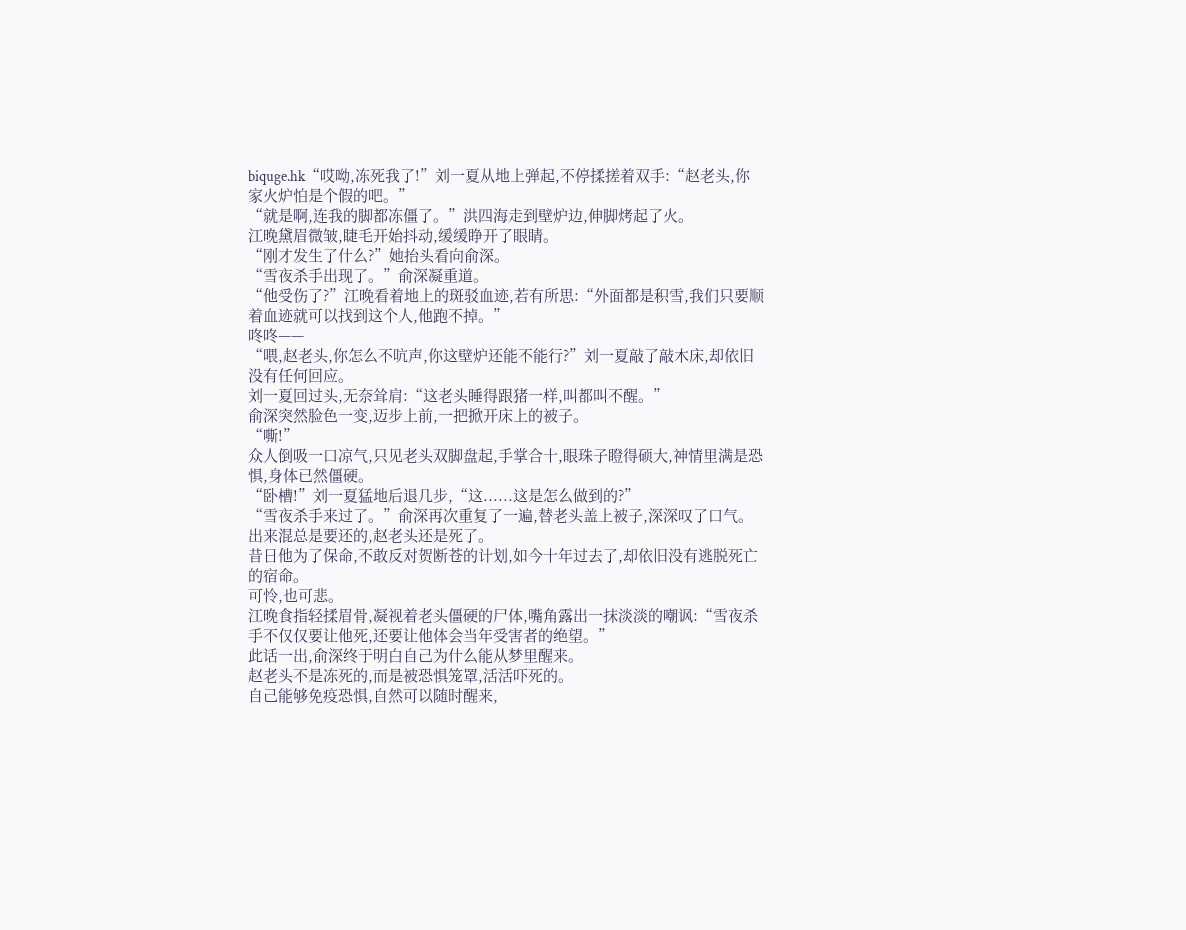biquge.hk“哎呦,冻死我了!”刘一夏从地上弹起,不停揉搓着双手:“赵老头,你家火炉怕是个假的吧。”
“就是啊,连我的脚都冻僵了。”洪四海走到壁炉边,伸脚烤起了火。
江晚黛眉微皱,睫毛开始抖动,缓缓睁开了眼睛。
“刚才发生了什么?”她抬头看向俞深。
“雪夜杀手出现了。”俞深凝重道。
“他受伤了?”江晚看着地上的斑驳血迹,若有所思:“外面都是积雪,我们只要顺着血迹就可以找到这个人,他跑不掉。”
咚咚——
“喂,赵老头,你怎么不吭声,你这壁炉还能不能行?”刘一夏敲了敲木床,却依旧没有任何回应。
刘一夏回过头,无奈耸肩:“这老头睡得跟猪一样,叫都叫不醒。”
俞深突然脸色一变,迈步上前,一把掀开床上的被子。
“嘶!”
众人倒吸一口凉气,只见老头双脚盘起,手掌合十,眼珠子瞪得硕大,神情里满是恐惧,身体已然僵硬。
“卧槽!”刘一夏猛地后退几步,“这......这是怎么做到的?”
“雪夜杀手来过了。”俞深再次重复了一遍,替老头盖上被子,深深叹了口气。
出来混总是要还的,赵老头还是死了。
昔日他为了保命,不敢反对贺断苍的计划,如今十年过去了,却依旧没有逃脱死亡的宿命。
可怜,也可悲。
江晚食指轻揉眉骨,凝视着老头僵硬的尸体,嘴角露出一抹淡淡的嘲讽:“雪夜杀手不仅仅要让他死,还要让他体会当年受害者的绝望。”
此话一出,俞深终于明白自己为什么能从梦里醒来。
赵老头不是冻死的,而是被恐惧笼罩,活活吓死的。
自己能够免疫恐惧,自然可以随时醒来,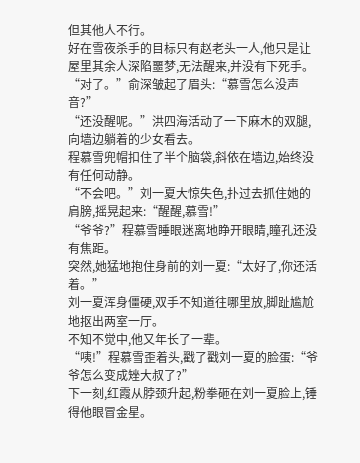但其他人不行。
好在雪夜杀手的目标只有赵老头一人,他只是让屋里其余人深陷噩梦,无法醒来,并没有下死手。
“对了。”俞深皱起了眉头:“慕雪怎么没声音?”
“还没醒呢。”洪四海活动了一下麻木的双腿,向墙边躺着的少女看去。
程慕雪兜帽扣住了半个脑袋,斜依在墙边,始终没有任何动静。
“不会吧。”刘一夏大惊失色,扑过去抓住她的肩膀,摇晃起来:“醒醒,慕雪!”
“爷爷?”程慕雪睡眼迷离地睁开眼睛,瞳孔还没有焦距。
突然,她猛地抱住身前的刘一夏:“太好了,你还活着。”
刘一夏浑身僵硬,双手不知道往哪里放,脚趾尴尬地抠出两室一厅。
不知不觉中,他又年长了一辈。
“咦!”程慕雪歪着头,戳了戳刘一夏的脸蛋:“爷爷怎么变成矬大叔了?”
下一刻,红霞从脖颈升起,粉拳砸在刘一夏脸上,锤得他眼冒金星。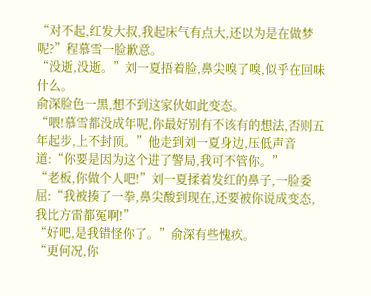“对不起,红发大叔,我起床气有点大,还以为是在做梦呢?”程慕雪一脸歉意。
“没逝,没逝。”刘一夏捂着脸,鼻尖嗅了嗅,似乎在回味什么。
俞深脸色一黑,想不到这家伙如此变态。
“喂!慕雪都没成年呢,你最好别有不该有的想法,否则五年起步,上不封顶。”他走到刘一夏身边,压低声音道:“你要是因为这个进了警局,我可不管你。”
“老板,你做个人吧!”刘一夏揉着发红的鼻子,一脸委屈:“我被揍了一拳,鼻尖酸到现在,还要被你说成变态,我比方雷都冤啊!”
“好吧,是我错怪你了。”俞深有些愧疚。
“更何况,你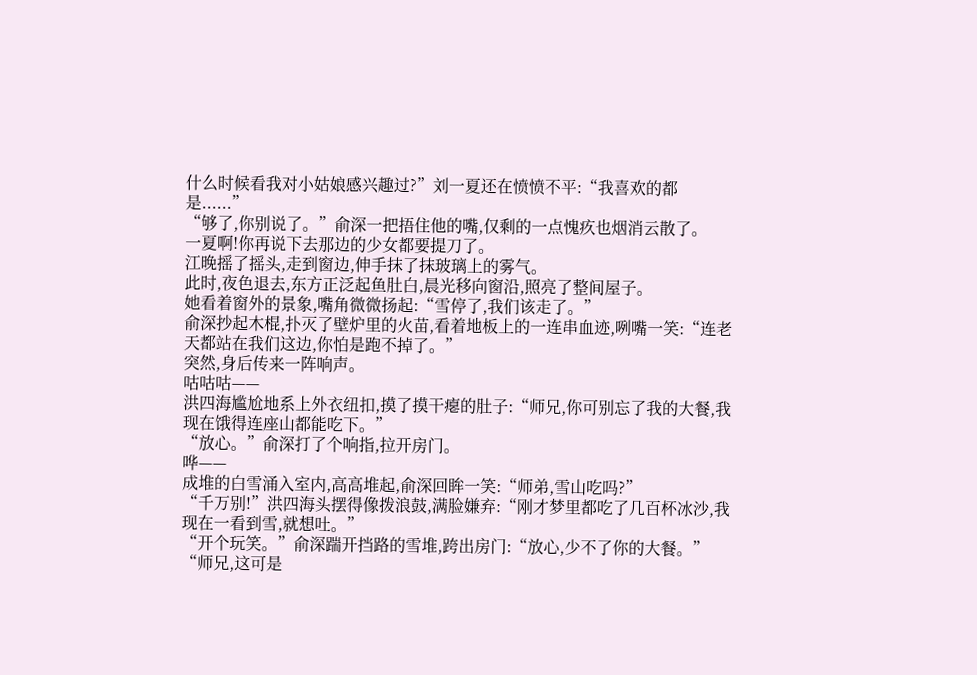什么时候看我对小姑娘感兴趣过?”刘一夏还在愤愤不平:“我喜欢的都是......”
“够了,你别说了。”俞深一把捂住他的嘴,仅剩的一点愧疚也烟消云散了。
一夏啊!你再说下去那边的少女都要提刀了。
江晚摇了摇头,走到窗边,伸手抹了抹玻璃上的雾气。
此时,夜色退去,东方正泛起鱼肚白,晨光移向窗沿,照亮了整间屋子。
她看着窗外的景象,嘴角微微扬起:“雪停了,我们该走了。”
俞深抄起木棍,扑灭了壁炉里的火苗,看着地板上的一连串血迹,咧嘴一笑:“连老天都站在我们这边,你怕是跑不掉了。”
突然,身后传来一阵响声。
咕咕咕——
洪四海尴尬地系上外衣纽扣,摸了摸干瘪的肚子:“师兄,你可别忘了我的大餐,我现在饿得连座山都能吃下。”
“放心。”俞深打了个响指,拉开房门。
哗——
成堆的白雪涌入室内,高高堆起,俞深回眸一笑:“师弟,雪山吃吗?”
“千万别!”洪四海头摆得像拨浪鼓,满脸嫌弃:“刚才梦里都吃了几百杯冰沙,我现在一看到雪,就想吐。”
“开个玩笑。”俞深踹开挡路的雪堆,跨出房门:“放心,少不了你的大餐。”
“师兄,这可是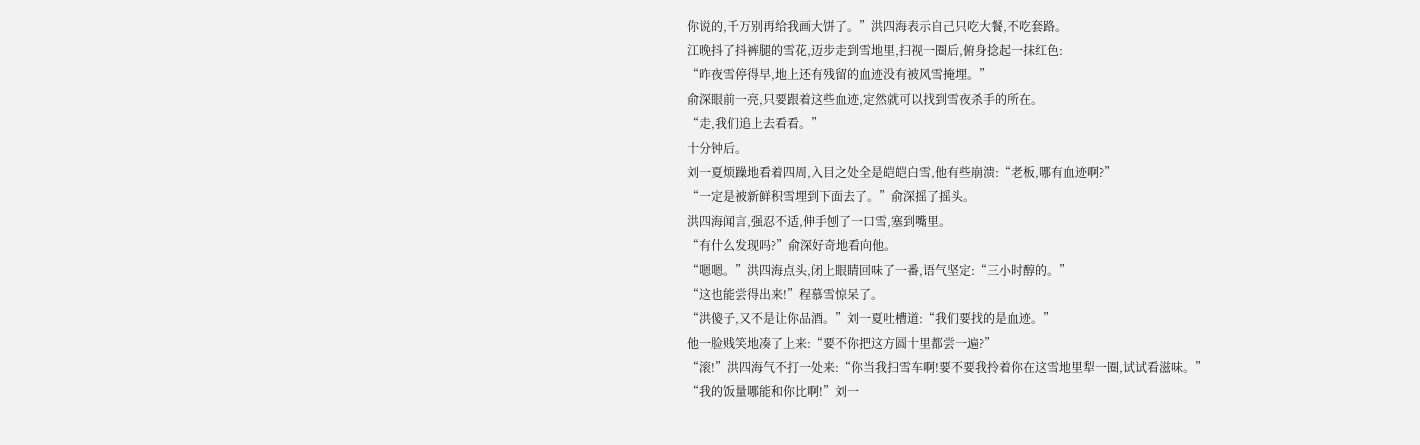你说的,千万别再给我画大饼了。”洪四海表示自己只吃大餐,不吃套路。
江晚抖了抖裤腿的雪花,迈步走到雪地里,扫视一圈后,俯身捻起一抹红色:
“昨夜雪停得早,地上还有残留的血迹没有被风雪掩埋。”
俞深眼前一亮,只要跟着这些血迹,定然就可以找到雪夜杀手的所在。
“走,我们追上去看看。”
十分钟后。
刘一夏烦躁地看着四周,入目之处全是皑皑白雪,他有些崩溃:“老板,哪有血迹啊?”
“一定是被新鲜积雪埋到下面去了。”俞深摇了摇头。
洪四海闻言,强忍不适,伸手刨了一口雪,塞到嘴里。
“有什么发现吗?”俞深好奇地看向他。
“嗯嗯。”洪四海点头,闭上眼睛回味了一番,语气坚定:“三小时醇的。”
“这也能尝得出来!”程慕雪惊呆了。
“洪傻子,又不是让你品酒。”刘一夏吐槽道:“我们要找的是血迹。”
他一脸贱笑地凑了上来:“要不你把这方圆十里都尝一遍?”
“滚!”洪四海气不打一处来:“你当我扫雪车啊!要不要我拎着你在这雪地里犁一圈,试试看滋味。”
“我的饭量哪能和你比啊!”刘一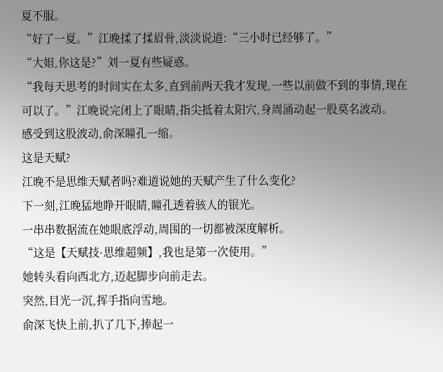夏不服。
“好了一夏。”江晚揉了揉眉骨,淡淡说道:“三小时已经够了。”
“大姐,你这是?”刘一夏有些疑惑。
“我每天思考的时间实在太多,直到前两天我才发现,一些以前做不到的事情,现在可以了。”江晚说完闭上了眼睛,指尖抵着太阳穴,身周涌动起一股莫名波动。
感受到这股波动,俞深瞳孔一缩。
这是天赋?
江晚不是思维天赋者吗?难道说她的天赋产生了什么变化?
下一刻,江晚猛地睁开眼睛,瞳孔透着骇人的银光。
一串串数据流在她眼底浮动,周围的一切都被深度解析。
“这是【天赋技·思维超频】,我也是第一次使用。”
她转头看向西北方,迈起脚步向前走去。
突然,目光一沉,挥手指向雪地。
俞深飞快上前,扒了几下,捧起一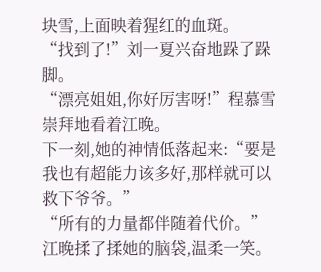块雪,上面映着猩红的血斑。
“找到了!”刘一夏兴奋地跺了跺脚。
“漂亮姐姐,你好厉害呀!”程慕雪崇拜地看着江晚。
下一刻,她的神情低落起来:“要是我也有超能力该多好,那样就可以救下爷爷。”
“所有的力量都伴随着代价。”江晚揉了揉她的脑袋,温柔一笑。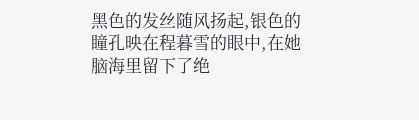黑色的发丝随风扬起,银色的瞳孔映在程暮雪的眼中,在她脑海里留下了绝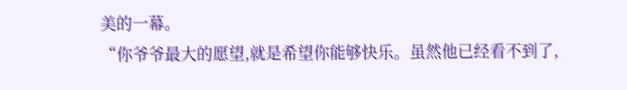美的一幕。
“你爷爷最大的愿望,就是希望你能够快乐。虽然他已经看不到了,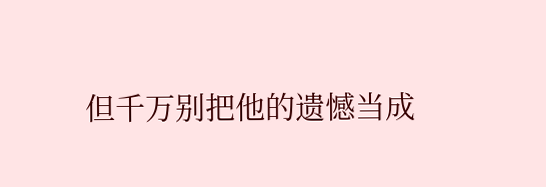但千万别把他的遗憾当成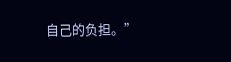自己的负担。”